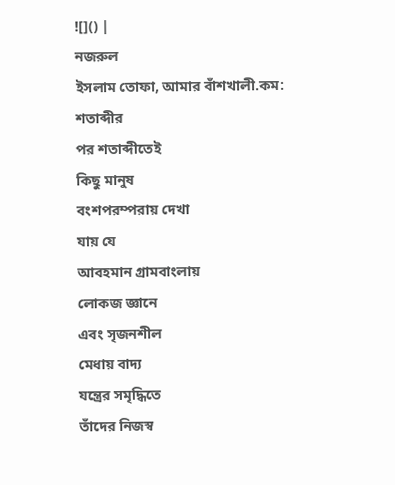![]() |
নজরুল
ইসলাম তোফা, আমার বাঁশখালী.কম:
শতাব্দীর
পর শতাব্দীতেই
কিছু মানুষ
বংশপরম্পরায় দেখা
যায় যে
আবহমান গ্রামবাংলায়
লোকজ জ্ঞানে
এবং সৃজনশীল
মেধায় বাদ্য
যন্ত্রের সমৃদ্ধিতে
তাঁদের নিজস্ব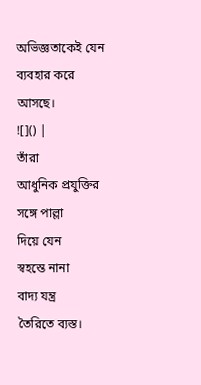অভিজ্ঞতাকেই যেন
ব্যবহার করে
আসছে।
![]() |
তাঁরা
আধুনিক প্রযুক্তির
সঙ্গে পাল্লা
দিয়ে যেন
স্বহস্তে নানা
বাদ্য যন্ত্র
তৈরিতে ব্যস্ত।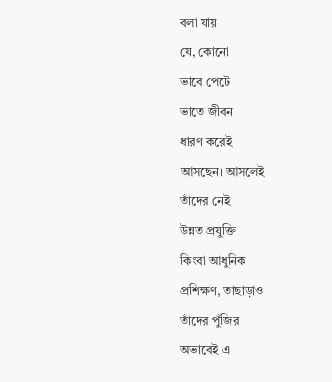বলা যায়
যে, কোনো
ভাবে পেটে
ভাতে জীবন
ধারণ করেই
আসছেন। আসলেই
তাঁদের নেই
উন্নত প্রযুক্তি
কিংবা আধুনিক
প্রশিক্ষণ, তাছাড়াও
তাঁদের পুঁজির
অভাবেই এ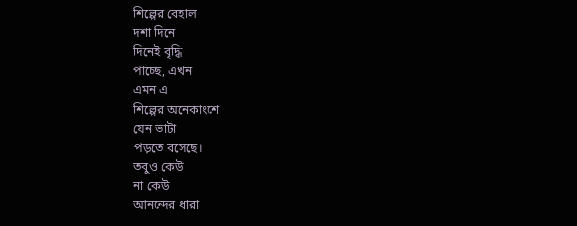শিল্পের বেহাল
দশা দিনে
দিনেই বৃদ্ধি
পাচ্ছে, এখন
এমন এ
শিল্পের অনেকাংশে
যেন ভাটা
পড়তে বসেছে।
তবুও কেউ
না কেউ
আনন্দের ধারা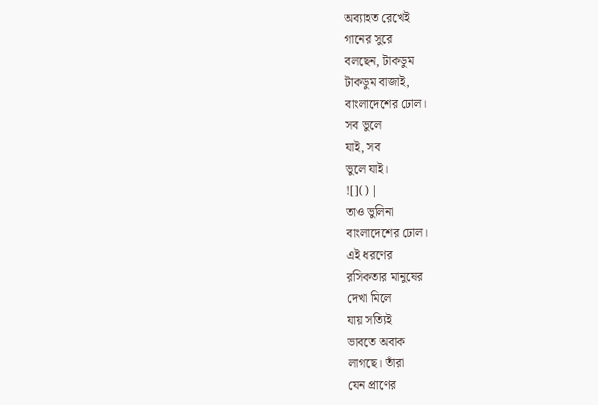অব্যাহত রেখেই
গানের সুরে
বলছেন, টাকডুম
টাকডুম বাজাই,
বাংলাদেশের ঢোল।
সব ভুলে
যাই, সব
ভুলে যাই।
![]() |
তাও ভুলিনা
বাংলাদেশের ঢোল।
এই ধরণের
রসিকতার মানুষের
দেখা মিলে
যায় সত্যিই
ভাবতে অবাক
লাগছে। তাঁরা
যেন প্রাণের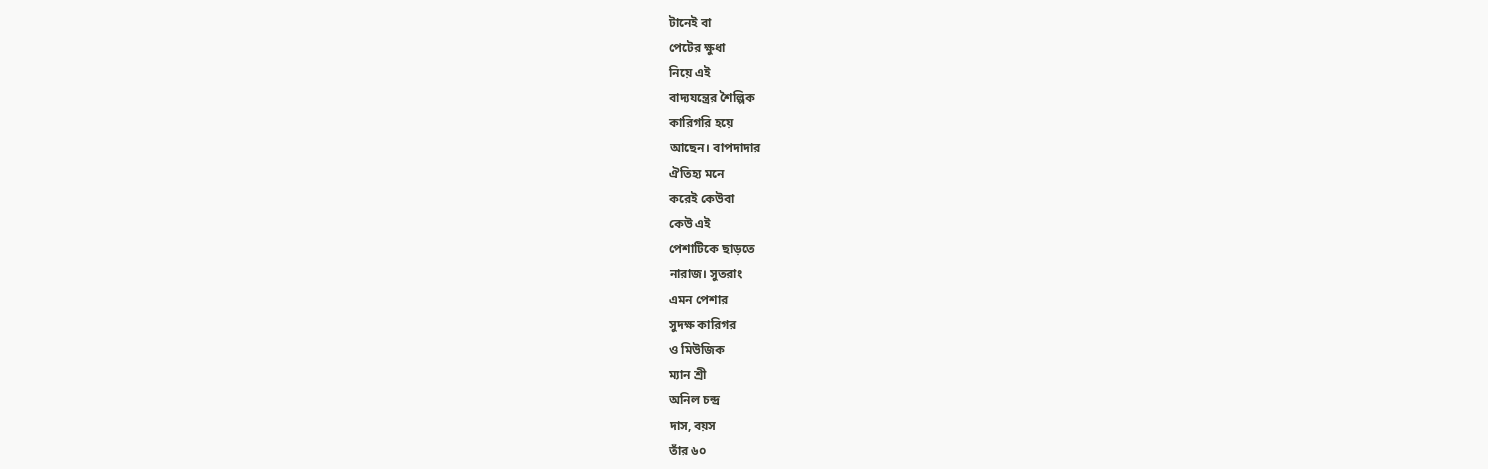টানেই বা
পেটের ক্ষুধা
নিয়ে এই
বাদ্যযন্ত্রের শৈল্পিক
কারিগরি হয়ে
আছেন। বাপদাদার
ঐতিহ্য মনে
করেই কেউবা
কেউ এই
পেশাটিকে ছাড়তে
নারাজ। সুতরাং
এমন পেশার
সুদক্ষ কারিগর
ও মিউজিক
ম্যান শ্রী
অনিল চন্দ্র
দাস, বয়স
তাঁর ৬০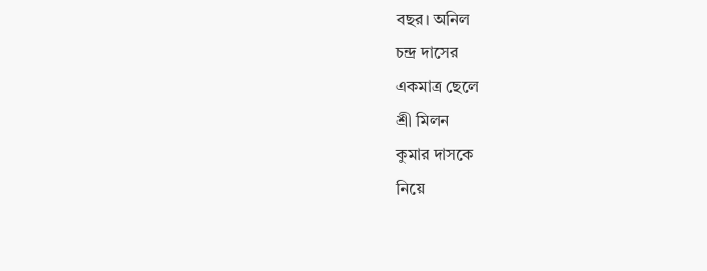বছর। অনিল
চন্দ্র দাসের
একমাত্র ছেলে
শ্রী মিলন
কুমার দাসকে
নিয়ে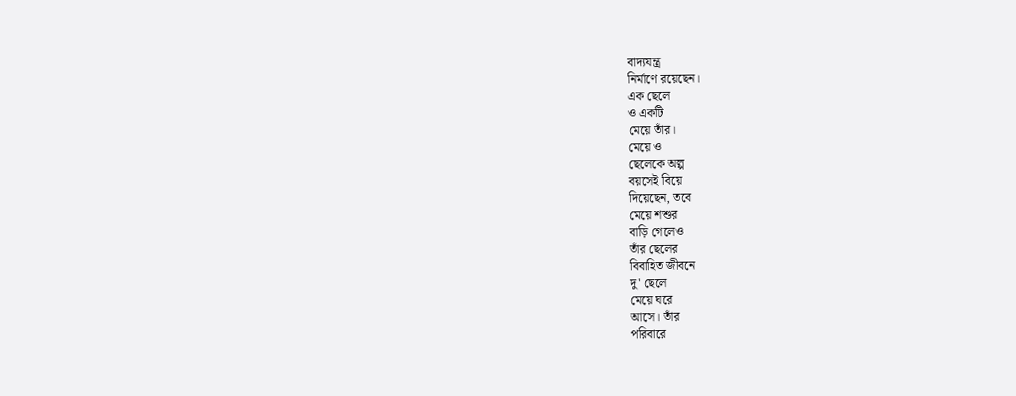বাদ্যযন্ত্র
নির্মাণে রয়েছেন।
এক ছেলে
ও একটি
মেয়ে তাঁর।
মেয়ে ও
ছেলেকে অল্প
বয়সেই বিয়ে
দিয়েছেন, তবে
মেয়ে শশুর
বাড়ি গেলেও
তাঁর ছেলের
বিবাহিত জীবনে
দু' ছেলে
মেয়ে ঘরে
আসে। তাঁর
পরিবারে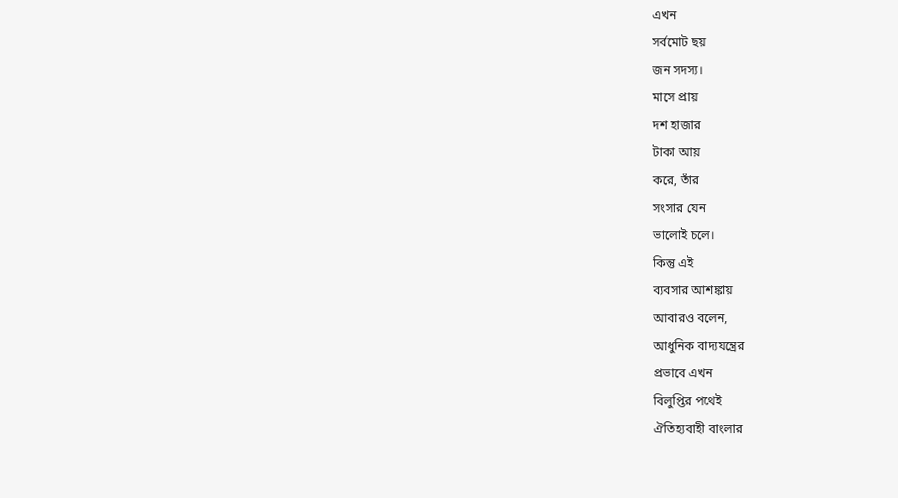এখন
সর্বমোট ছয়
জন সদস্য।
মাসে প্রায়
দশ হাজার
টাকা আয়
করে, তাঁর
সংসার যেন
ভালোই চলে।
কিন্তু এই
ব্যবসার আশঙ্কায়
আবারও বলেন,
আধুনিক বাদ্যযন্ত্রের
প্রভাবে এখন
বিলুপ্তির পথেই
ঐতিহ্যবাহী বাংলার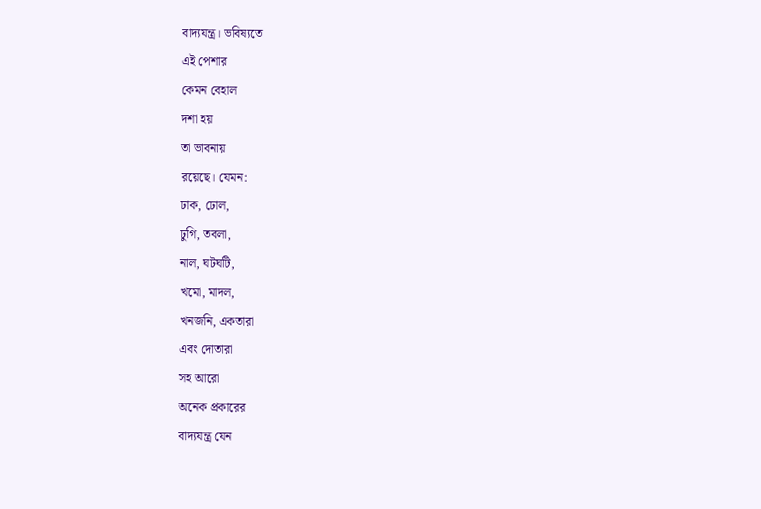বাদ্যযন্ত্র। ভবিষ্যতে
এই পেশার
কেমন বেহাল
দশা হয়
তা ভাবনায়
রয়েছে। যেমন:
ঢাক, ঢোল,
ঢুগি, তবলা,
নাল, ঘটঘটি,
খমো, মাদল,
খনজনি, একতারা
এবং দোতারা
সহ আরো
অনেক প্রকারের
বাদ্যযন্ত্র যেন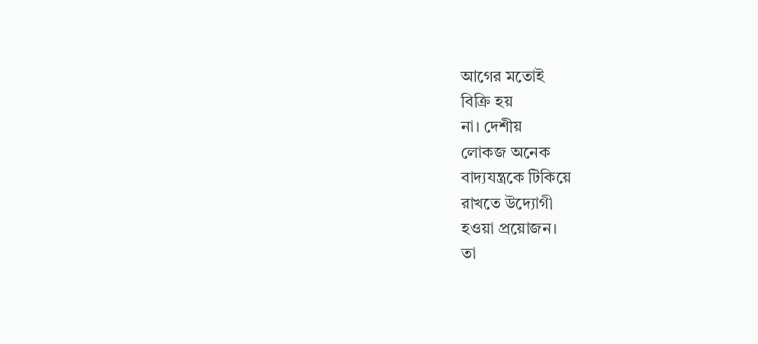আগের মতোই
বিক্রি হয়
না। দেশীয়
লোকজ অনেক
বাদ্যযন্ত্রকে টিকিয়ে
রাখতে উদ্যোগী
হওয়া প্রয়োজন।
তা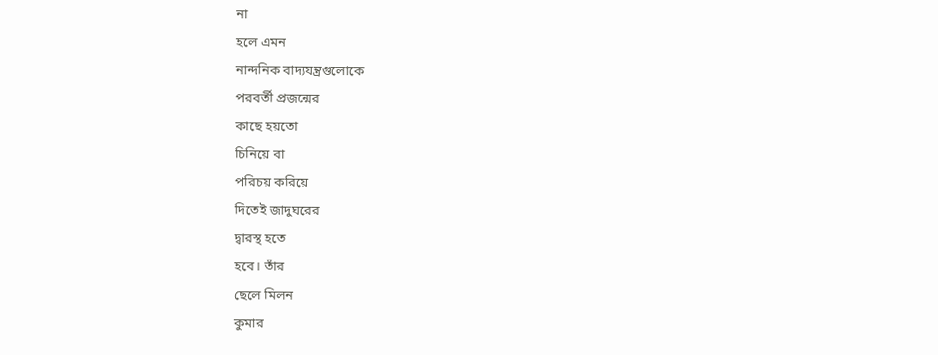না
হলে এমন
নান্দনিক বাদ্যযন্ত্রগুলোকে
পরবর্তী প্রজন্মের
কাছে হয়তো
চিনিয়ে বা
পরিচয় করিয়ে
দিতেই জাদুঘরের
দ্বারস্থ হতে
হবে। তাঁর
ছেলে মিলন
কুমার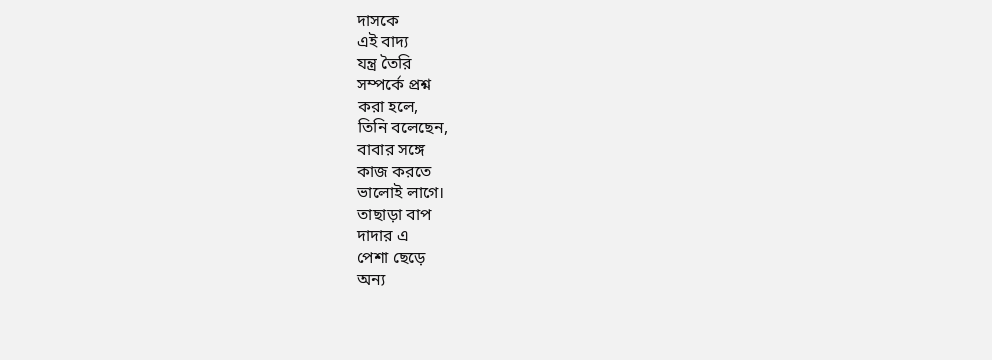দাসকে
এই বাদ্য
যন্ত্র তৈরি
সম্পর্কে প্রশ্ন
করা হলে,
তিনি বলেছেন,
বাবার সঙ্গে
কাজ করতে
ভালোই লাগে।
তাছাড়া বাপ
দাদার এ
পেশা ছেড়ে
অন্য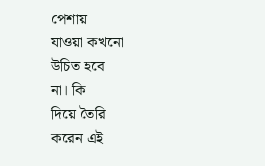পেশায়
যাওয়া কখনো
উচিত হবে
না। কি
দিয়ে তৈরি
করেন এই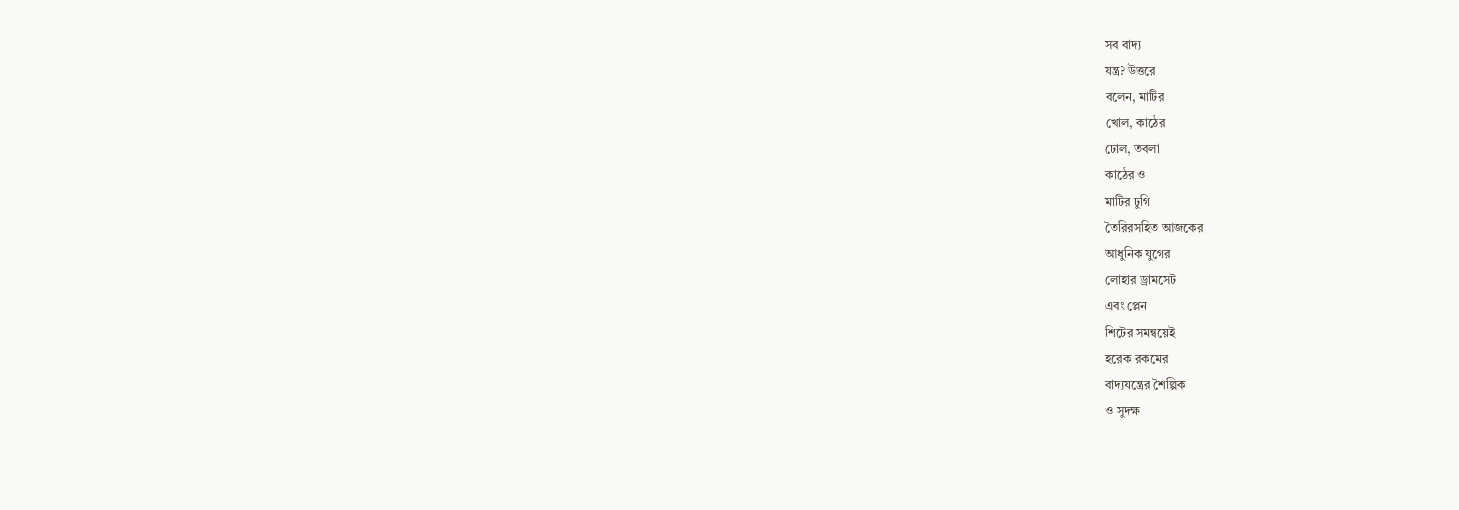সব বাদ্য
যন্ত্র? উত্তরে
বলেন, মাটির
খোল, কাঠের
ঢোল, তবলা
কাঠের ও
মাটির ঢুগি
তৈরিরসহিত আজকের
আধুনিক যুগের
লোহার ড্রামসেট
এবং প্লেন
শিটের সমন্বয়েই
হরেক রকমের
বাদ্যযন্ত্রের শৈল্পিক
ও সুদক্ষ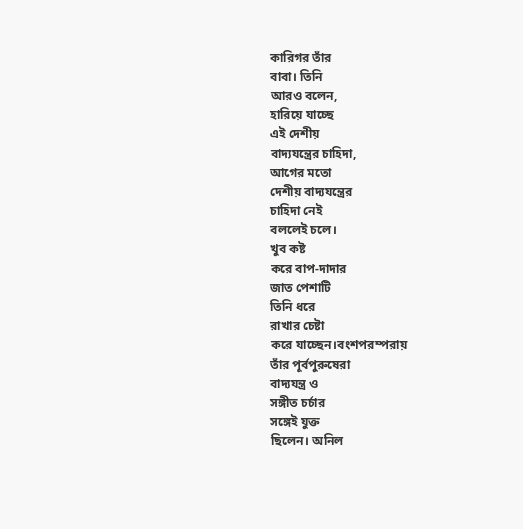কারিগর তাঁর
বাবা। তিনি
আরও বলেন,
হারিয়ে যাচ্ছে
এই দেশীয়
বাদ্যযন্ত্রের চাহিদা,
আগের মতো
দেশীয় বাদ্যযন্ত্রের
চাহিদা নেই
বললেই চলে।
খুব কষ্ট
করে বাপ-দাদার
জাত পেশাটি
তিনি ধরে
রাখার চেষ্টা
করে যাচ্ছেন।বংশপরম্পরায়
তাঁর পূর্বপুরুষেরা
বাদ্যযন্ত্র ও
সঙ্গীত চর্চার
সঙ্গেই যুক্ত
ছিলেন। অনিল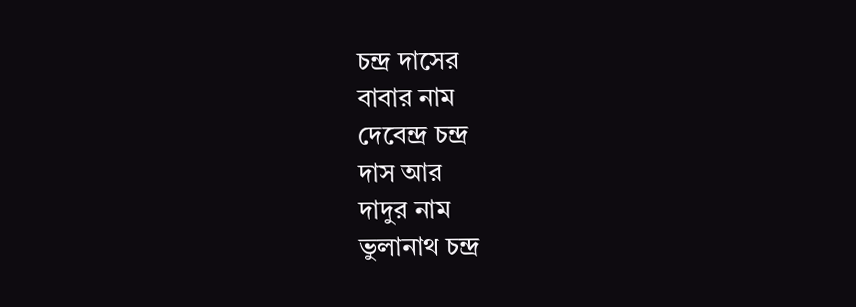চন্দ্র দাসের
বাবার নাম
দেবেন্দ্র চন্দ্র
দাস আর
দাদুর নাম
ভুলানাথ চন্দ্র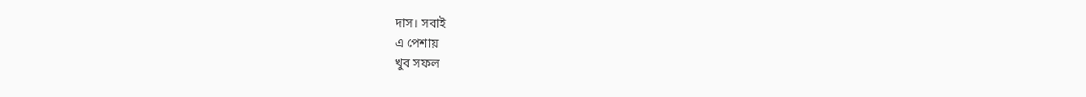দাস। সবাই
এ পেশায়
খুব সফল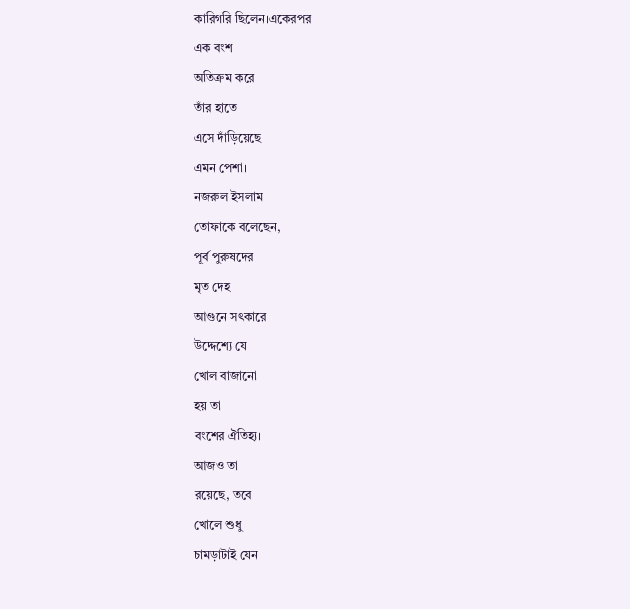কারিগরি ছিলেন।একেরপর
এক বংশ
অতিক্রম করে
তাঁর হাতে
এসে দাঁড়িয়েছে
এমন পেশা।
নজরুল ইসলাম
তোফাকে বলেছেন,
পূর্ব পুরুষদের
মৃত দেহ
আগুনে সৎকারে
উদ্দেশ্যে যে
খোল বাজানো
হয় তা
বংশের ঐতিহ্য।
আজও তা
রয়েছে, তবে
খোলে শুধু
চামড়াটাই যেন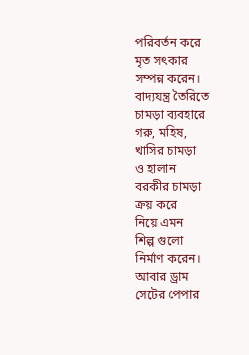পরিবর্তন করে
মৃত সৎকার
সম্পন্ন করেন।
বাদ্যযন্ত্র তৈরিতে
চামড়া ব্যবহারে
গরু, মহিষ,
খাসির চামড়া
ও হালান
বরকীর চামড়া
ক্রয় করে
নিয়ে এমন
শিল্প গুলো
নির্মাণ করেন।
আবার ড্রাম
সেটের পেপার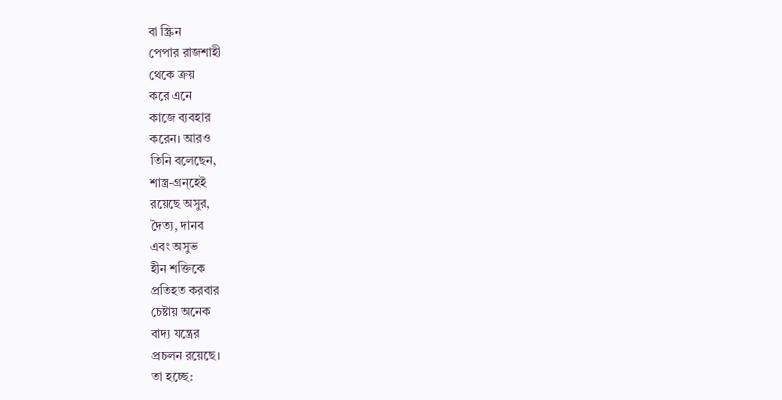বা স্ক্রিন
পেপার রাজশাহী
থেকে ক্রয়
করে এনে
কাজে ব্যবহার
করেন। আরও
তিনি বলেছেন,
শাস্ত্র-গ্রন্হেই
রয়েছে অসুর,
দৈত্য, দানব
এবং অসুভ
হীন শক্তিকে
প্রতিহত করবার
চেষ্টায় অনেক
বাদ্য যন্ত্রের
প্রচলন রয়েছে।
তা হচ্ছে: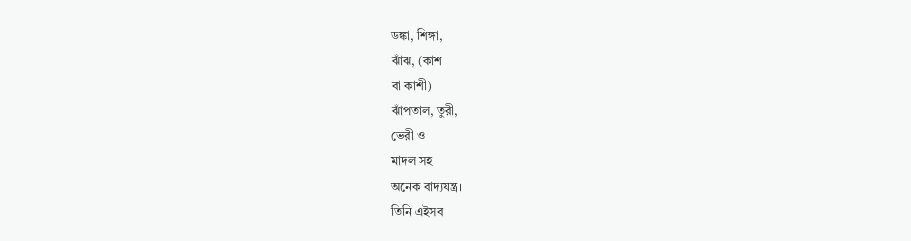ডঙ্কা, শিঙ্গা,
ঝাঁঝ, (কাশ
বা কাশী)
ঝাঁপতাল, তুরী,
ভেরী ও
মাদল সহ
অনেক বাদ্যযন্ত্র।
তিনি এইসব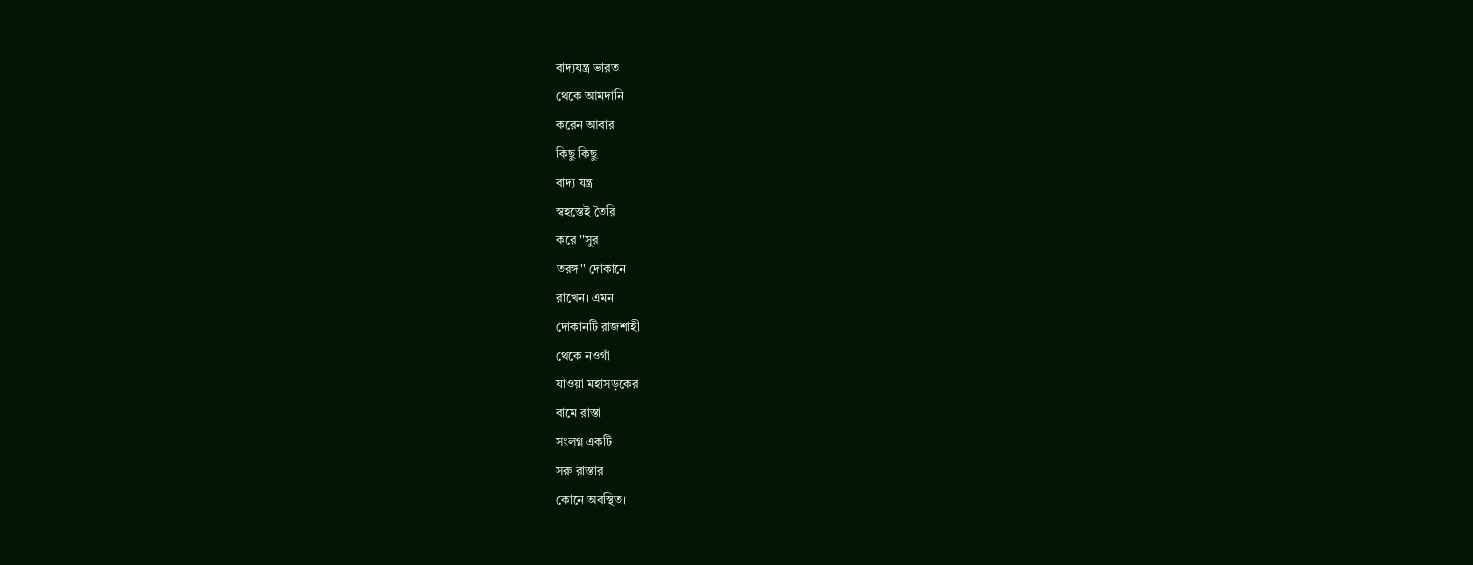বাদ্যযন্ত্র ভারত
থেকে আমদানি
করেন আবার
কিছু কিছু
বাদ্য যন্ত্র
স্বহস্তেই তৈরি
করে ''সুর
তরঙ্গ'' দোকানে
রাখেন। এমন
দোকানটি রাজশাহী
থেকে নওগাঁ
যাওয়া মহাসড়কের
বামে রাস্তা
সংলগ্ন একটি
সরু রাস্তার
কোনে অবস্থিত।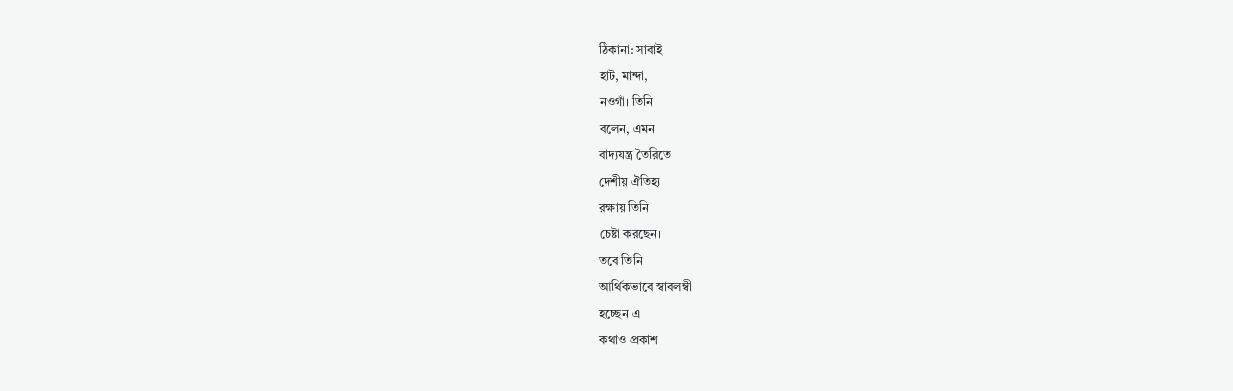ঠিকানা: সাবাই
হাট, মান্দা,
নওগাঁ। তিনি
বলেন, এমন
বাদ্যযন্ত্র তৈরিতে
দেশীয় ঐতিহ্য
রক্ষায় তিনি
চেষ্টা করছেন।
তবে তিনি
আর্থিকভাবে স্বাবলম্বী
হচ্ছেন এ
কথাও প্রকাশ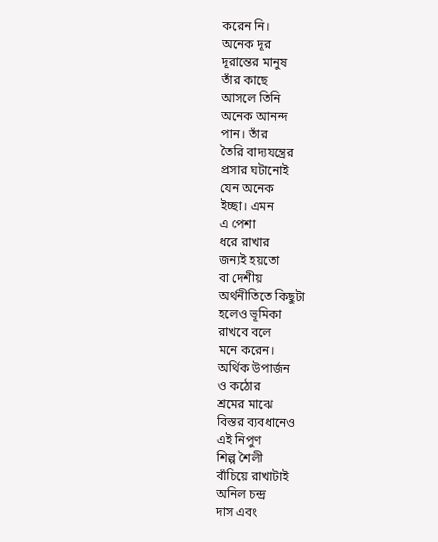করেন নি।
অনেক দূর
দূরান্তের মানুষ
তাঁর কাছে
আসলে তিনি
অনেক আনন্দ
পান। তাঁর
তৈরি বাদ্যযন্ত্রের
প্রসার ঘটানোই
যেন অনেক
ইচ্ছা। এমন
এ পেশা
ধরে রাখার
জন্যই হয়তো
বা দেশীয়
অর্থনীতিতে কিছুটা
হলেও ভূমিকা
রাখবে বলে
মনে করেন।
অর্থিক উপার্জন
ও কঠোর
শ্রমের মাঝে
বিস্তর ব্যবধানেও
এই নিপুণ
শিল্প শৈলী
বাঁচিয়ে রাখাটাই
অনিল চন্দ্র
দাস এবং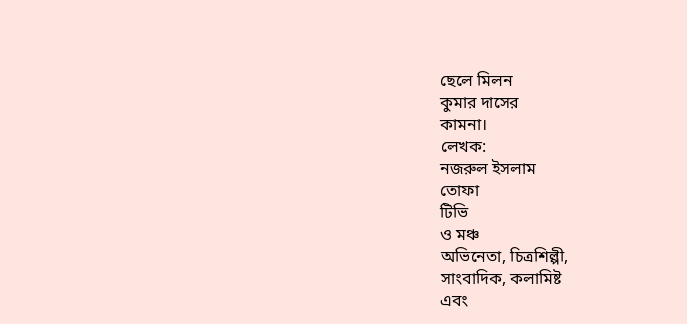ছেলে মিলন
কুমার দাসের
কামনা।
লেখক:
নজরুল ইসলাম
তোফা
টিভি
ও মঞ্চ
অভিনেতা, চিত্রশিল্পী,
সাংবাদিক, কলামিষ্ট
এবং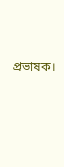প্রভাষক।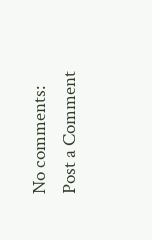No comments:
Post a Comment